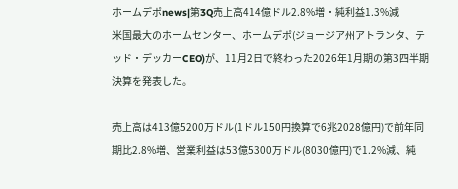ホームデポnews|第3Q売上高414億ドル2.8%増・純利益1.3%減
米国最大のホームセンター、ホームデポ(ジョージア州アトランタ、テッド・デッカーCEO)が、11月2日で終わった2026年1月期の第3四半期決算を発表した。

売上高は413億5200万ドル(1ドル150円換算で6兆2028億円)で前年同期比2.8%増、営業利益は53億5300万ドル(8030億円)で1.2%減、純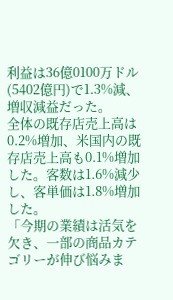利益は36億0100万ドル(5402億円)で1.3%減、増収減益だった。
全体の既存店売上高は0.2%増加、米国内の既存店売上高も0.1%増加した。客数は1.6%減少し、客単価は1.8%増加した。
「今期の業績は活気を欠き、一部の商品カテゴリーが伸び悩みま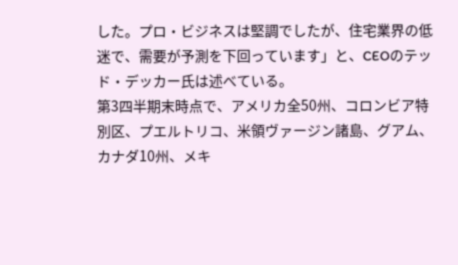した。プロ・ビジネスは堅調でしたが、住宅業界の低迷で、需要が予測を下回っています」と、CEOのテッド・デッカー氏は述べている。
第3四半期末時点で、アメリカ全50州、コロンビア特別区、プエルトリコ、米領ヴァージン諸島、グアム、カナダ10州、メキ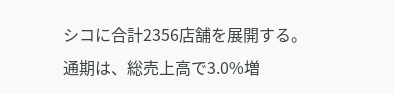シコに合計2356店舗を展開する。
通期は、総売上高で3.0%増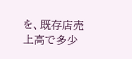を、既存店売上高で多少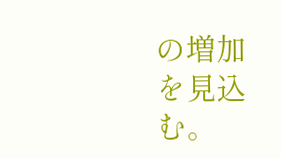の増加を見込む。